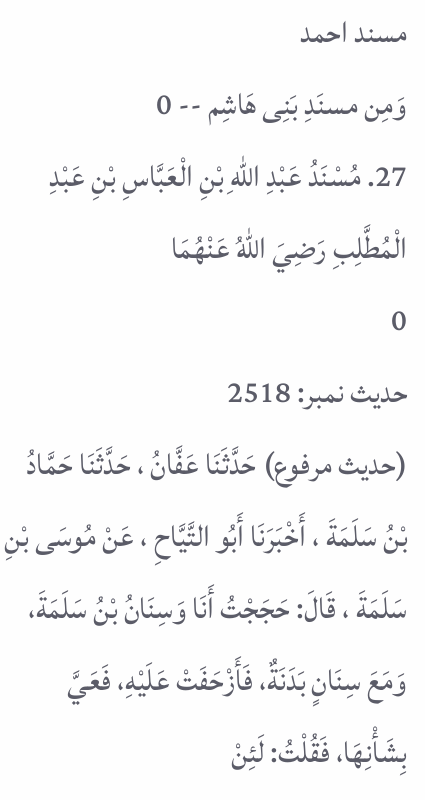مسند احمد
وَمِن مسنَدِ بَنِی هَاشِم -- 0
27. مُسْنَدُ عَبْدِ اللّٰهِ بْنِ الْعَبَّاسِ بْنِ عَبْدِ الْمُطَّلِبِ رَضِيَ اللّٰهُ عَنْهُمَا
0
حدیث نمبر: 2518
(حديث مرفوع) حَدَّثَنَا عَفَّانُ ، حَدَّثَنَا حَمَّادُ بْنُ سَلَمَةَ ، أَخْبَرَنَا أَبُو التَّيَّاحِ ، عَنْ مُوسَى بْنِ سَلَمَةَ ، قَالَ: حَجَجْتُ أَنَا وَسِنَانُ بْنُ سَلَمَةَ، وَمَعَ سِنَانٍ بَدَنَةٌ، فَأَزْحَفَتْ عَلَيْهِ، فَعَيَّ بِشَأْنِهَا، فَقُلْتُ: لَئِنْ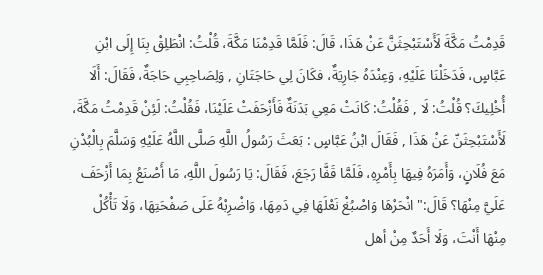قَدِمْتُ مَكَّةَ لَأَسْتَبْحِثَنَّ عَنْ هَذَا، قَالَ: فَلَمَّا قَدِمْنَا مَكَّةَ، قُلْتُ: انْطَلِقْ بِنَا إِلَى ابْنِ عَبَّاسٍ، فَدَخَلْنَا عَلَيْهِ، وَعِنْدَهُ جَارِيَةٌ، فكَانَ لِي حَاجَتَانِ , وَلِصَاحِبِي حَاجَةٌ، فَقَالَ: أَلَا أُخْلِيكَ؟ قُلْتُ: لَا , فَقُلْتُ: كَانَتْ مَعِي بَدَنَةٌ فَأَزْحَفَتْ عَلَيْنَا، فَقُلْتُ: لَئِنْ قَدِمْتُ مَكَّةَ، لَأَسْتَبْحِثَنّ عَنْ هَذَا , فَقَالَ ابْنُ عَبَّاسٍ : بَعَثَ رَسُولُ اللَّهِ صَلَّى اللَّهُ عَلَيْهِ وَسَلَّمَ بِالْبُدْنِ مَعَ فُلَانٍ، وَأَمَرَهُ فِيهَا بِأَمْرِهِ، فَلَمَّا قَفَّا رَجَعَ، فَقَالَ: يَا رَسُولَ اللَّهِ، مَا أَصْنَعُ بِمَا أَزْحَفَ عَلَيَّ مِنْهَا؟ قَالَ:" انْحَرْهَا وَاصْبُغْ نَعْلَهَا فِي دَمِهَا، وَاضْرِبْهُ عَلَى صَفْحَتِهَا، وَلَا تَأْكُلْ مِنْهَا أَنْتَ، وَلَا أَحَدٌ مِنْ أهل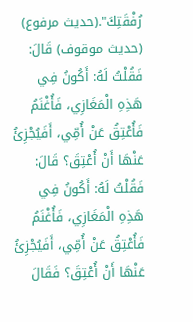رُفْقَتِكَ".(حديث مرفوع) (حديث موقوف) قَالَ: فَقُلْتُ لَهُ: أَكُونُ فِي هَذِهِ الْمَغَازِي، فَأُغْنَمُ فَأُعْتِقُ عَنْ أُمِّي، أَفَيُجْزِئُ عَنْهَا أَنْ أُعْتِقَ؟ قَالَ: فَقُلْتُ لَهُ: أَكُونُ فِي هَذِهِ الْمَغَازِي، فَأُغْنَمُ فَأُعْتِقُ عَنْ أُمِّي، أَفَيُجْزِئُ عَنْهَا أَنْ أُعْتِقَ؟ فَقَالَ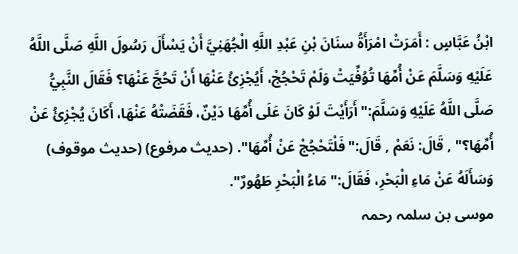ابْنُ عَبَّاسٍ : أَمَرَتْ امْرَأَةُ سنَانَ بْنِ عَبْدِ اللَّهِ الْجُهَنِيَّ أَنْ يَسْأَلَ رَسُولَ اللَّهِ صَلَّى اللَّهُ عَلَيْهِ وَسَلَّمَ عَنْ أُمِّهَا تُوُفِّيَتْ وَلَمْ تَحْجُجْ، أَيُجْزِئُ عَنْهَا أَنْ تَحُجَّ عَنْهَا؟ فَقَالَ النَّبِيُّ صَلَّى اللَّهُ عَلَيْهِ وَسَلَّمَ:" أَرَأَيْتَ لَوْ كَانَ عَلَى أُمِّهَا دَيْنٌ، فَقَضَتْهُ عَنْهَا، أَكَانَ يُجْزِئُ عَنْ أُمِّهَا؟" , قَالَ: نَعَمْ , قَالَ:" فَلْتَحْجُجْ عَنْ أُمِّهَا". (حديث مرفوع) (حديث موقوف) وَسَأَلَهُ عَنْ مَاءِ الْبَحْرِ، فَقَالَ:" مَاءُ الْبَحْرِ طَهُورٌ".
موسی بن سلمہ رحمہ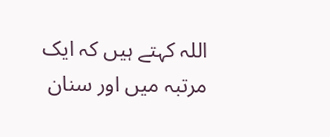اللہ کہتے ہیں کہ ایک مرتبہ میں اور سنان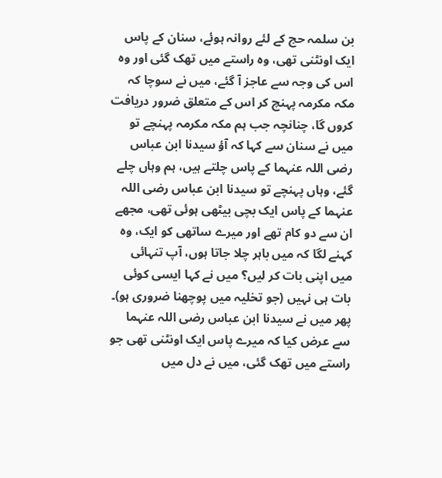بن سلمہ حج کے لئے روانہ ہوئے، سنان کے پاس ایک اونٹنی تھی، وہ راستے میں تھک گئی اور وہ اس کی وجہ سے عاجز آ گئے، میں نے سوچا کہ مکہ مکرمہ پہنچ کر اس کے متعلق ضرور دریافت کروں گا، چنانچہ جب ہم مکہ مکرمہ پہنچے تو میں نے سنان سے کہا کہ آؤ سیدنا ابن عباس رضی اللہ عنہما کے پاس چلتے ہیں، ہم وہاں چلے گئے، وہاں پہنچے تو سیدنا ابن عباس رضی اللہ عنہما کے پاس ایک بچی بیٹھی ہوئی تھی، مجھے ان سے دو کام تھے اور میرے ساتھی کو ایک، وہ کہنے لگا کہ میں باہر چلا جاتا ہوں، آپ تنہائی میں اپنی بات کر لیں؟ میں نے کہا ایسی کوئی بات ہی نہیں (جو تخلیہ میں پوچھنا ضروری ہو)۔ پھر میں نے سیدنا ابن عباس رضی اللہ عنہما سے عرض کیا کہ میرے پاس ایک اونٹنی تھی جو راستے میں تھک گئی، میں نے دل میں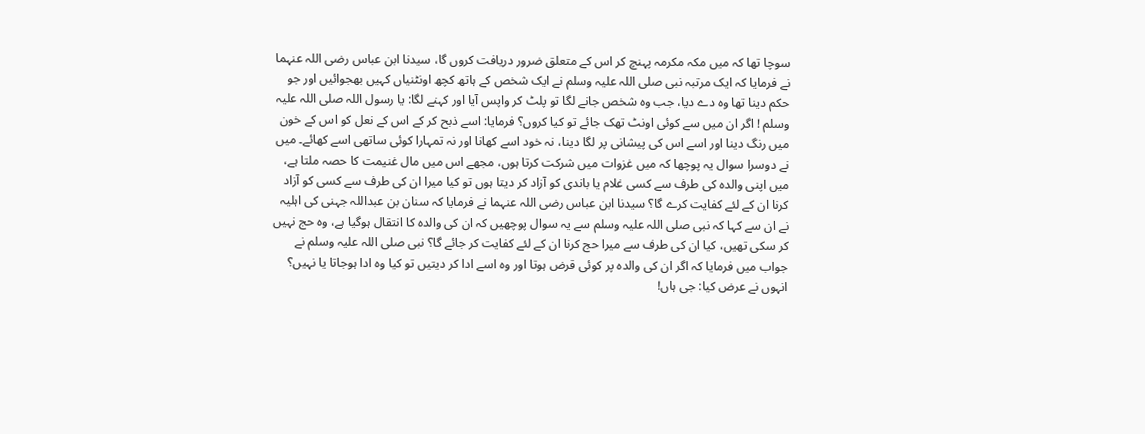سوچا تھا کہ میں مکہ مکرمہ پہنچ کر اس کے متعلق ضرور دریافت کروں گا، سیدنا ابن عباس رضی اللہ عنہما نے فرمایا کہ ایک مرتبہ نبی صلی اللہ علیہ وسلم نے ایک شخص کے ہاتھ کچھ اونٹنیاں کہیں بھجوائیں اور جو حکم دینا تھا وہ دے دیا، جب وہ شخص جانے لگا تو پلٹ کر واپس آیا اور کہنے لگا: یا رسول اللہ صلی اللہ علیہ وسلم ! اگر ان میں سے کوئی اونٹ تھک جائے تو کیا کروں؟ فرمایا: اسے ذبح کر کے اس کے نعل کو اس کے خون میں رنگ دینا اور اسے اس کی پیشانی پر لگا دینا، نہ خود اسے کھانا اور نہ تمہارا کوئی ساتھی اسے کھائے۔ میں نے دوسرا سوال یہ پوچھا کہ میں غزوات میں شرکت کرتا ہوں، مجھے اس میں مال غنیمت کا حصہ ملتا ہے، میں اپنی والدہ کی طرف سے کسی غلام یا باندی کو آزاد کر دیتا ہوں تو کیا میرا ان کی طرف سے کسی کو آزاد کرنا ان کے لئے کفایت کرے گا؟ سیدنا ابن عباس رضی اللہ عنہما نے فرمایا کہ سنان بن عبداللہ جہنی کی اہلیہ نے ان سے کہا کہ نبی صلی اللہ علیہ وسلم سے یہ سوال پوچھیں کہ ان کی والدہ کا انتقال ہوگیا ہے، وہ حج نہیں کر سکی تھیں، کیا ان کی طرف سے میرا حج کرنا ان کے لئے کفایت کر جائے گا؟ نبی صلی اللہ علیہ وسلم نے جواب میں فرمایا کہ اگر ان کی والدہ پر کوئی قرض ہوتا اور وہ اسے ادا کر دیتیں تو کیا وہ ادا ہوجاتا یا نہیں؟ انہوں نے عرض کیا: جی ہاں!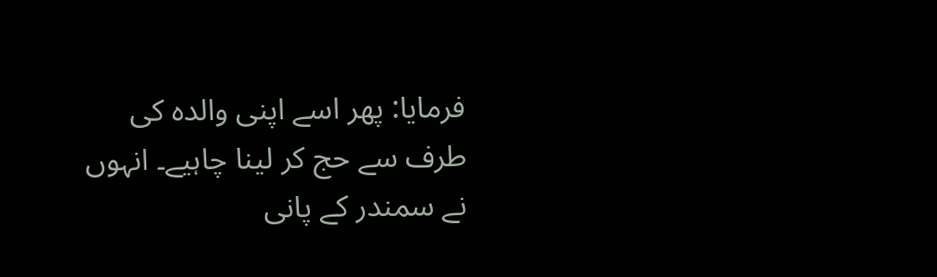فرمایا: پھر اسے اپنی والدہ کی طرف سے حج کر لینا چاہیے۔ انہوں نے سمندر کے پانی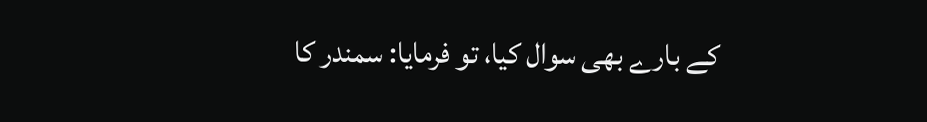کے بارے بھی سوال کیا، تو فرمایا: سمندر کا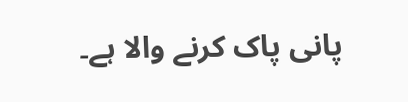پانی پاک کرنے والا ہے۔